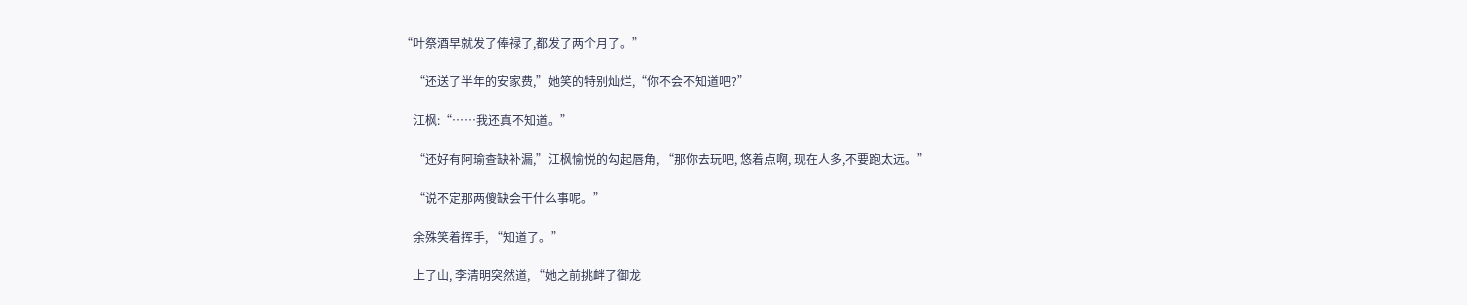“叶祭酒早就发了俸禄了,都发了两个月了。”

    “还送了半年的安家费,”她笑的特别灿烂,“你不会不知道吧?”

    江枫:“……我还真不知道。”

    “还好有阿瑜查缺补漏,”江枫愉悦的勾起唇角, “那你去玩吧, 悠着点啊, 现在人多,不要跑太远。”

    “说不定那两傻缺会干什么事呢。”

    余殊笑着挥手, “知道了。”

    上了山, 李清明突然道, “她之前挑衅了御龙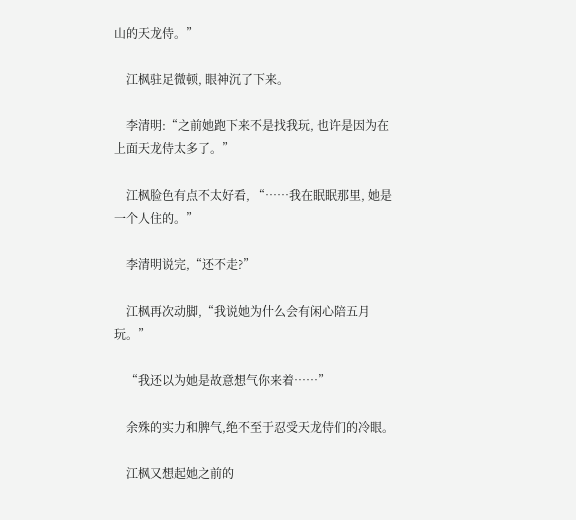山的天龙侍。”

    江枫驻足微顿, 眼神沉了下来。

    李清明:“之前她跑下来不是找我玩, 也许是因为在上面天龙侍太多了。”

    江枫脸色有点不太好看, “……我在眠眠那里, 她是一个人住的。”

    李清明说完,“还不走?”

    江枫再次动脚,“我说她为什么会有闲心陪五月玩。”

    “我还以为她是故意想气你来着……”

    余殊的实力和脾气,绝不至于忍受天龙侍们的冷眼。

    江枫又想起她之前的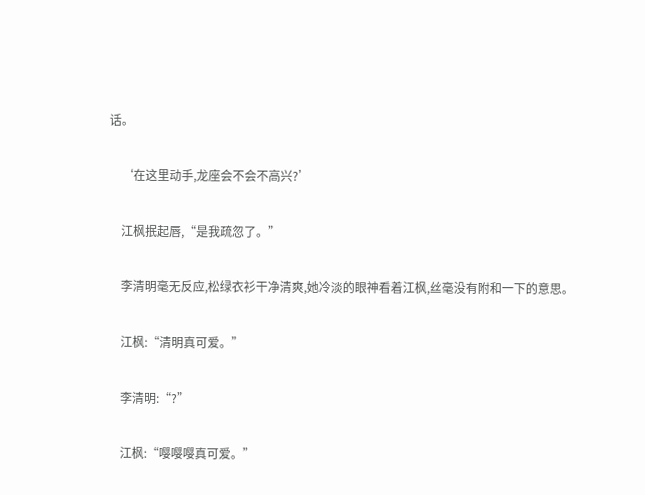话。

    ‘在这里动手,龙座会不会不高兴?’

    江枫抿起唇,“是我疏忽了。”

    李清明毫无反应,松绿衣衫干净清爽,她冷淡的眼神看着江枫,丝毫没有附和一下的意思。

    江枫:“清明真可爱。”

    李清明:“?”

    江枫:“嘤嘤嘤真可爱。”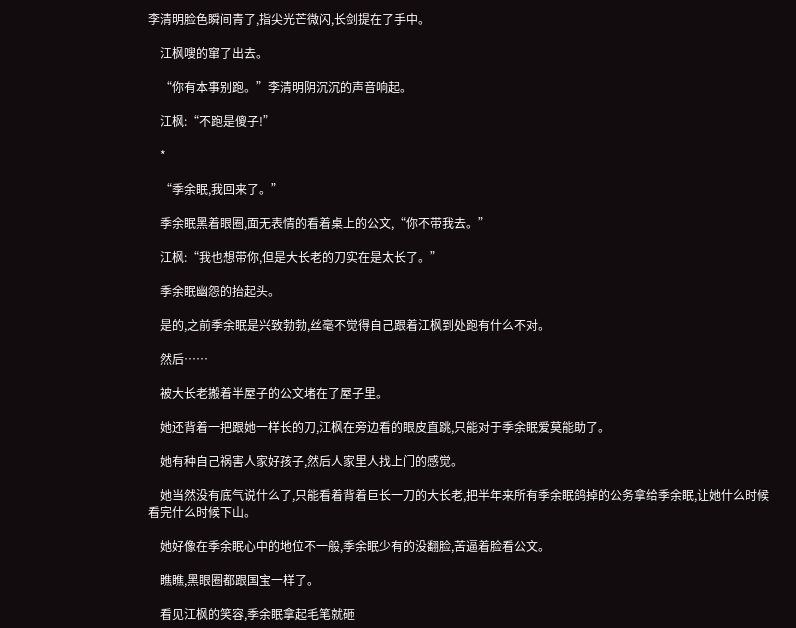李清明脸色瞬间青了,指尖光芒微闪,长剑提在了手中。

    江枫嗖的窜了出去。

    “你有本事别跑。”李清明阴沉沉的声音响起。

    江枫:“不跑是傻子!”

    *

    “季余眠,我回来了。”

    季余眠黑着眼圈,面无表情的看着桌上的公文,“你不带我去。”

    江枫:“我也想带你,但是大长老的刀实在是太长了。”

    季余眠幽怨的抬起头。

    是的,之前季余眠是兴致勃勃,丝毫不觉得自己跟着江枫到处跑有什么不对。

    然后……

    被大长老搬着半屋子的公文堵在了屋子里。

    她还背着一把跟她一样长的刀,江枫在旁边看的眼皮直跳,只能对于季余眠爱莫能助了。

    她有种自己祸害人家好孩子,然后人家里人找上门的感觉。

    她当然没有底气说什么了,只能看着背着巨长一刀的大长老,把半年来所有季余眠鸽掉的公务拿给季余眠,让她什么时候看完什么时候下山。

    她好像在季余眠心中的地位不一般,季余眠少有的没翻脸,苦逼着脸看公文。

    瞧瞧,黑眼圈都跟国宝一样了。

    看见江枫的笑容,季余眠拿起毛笔就砸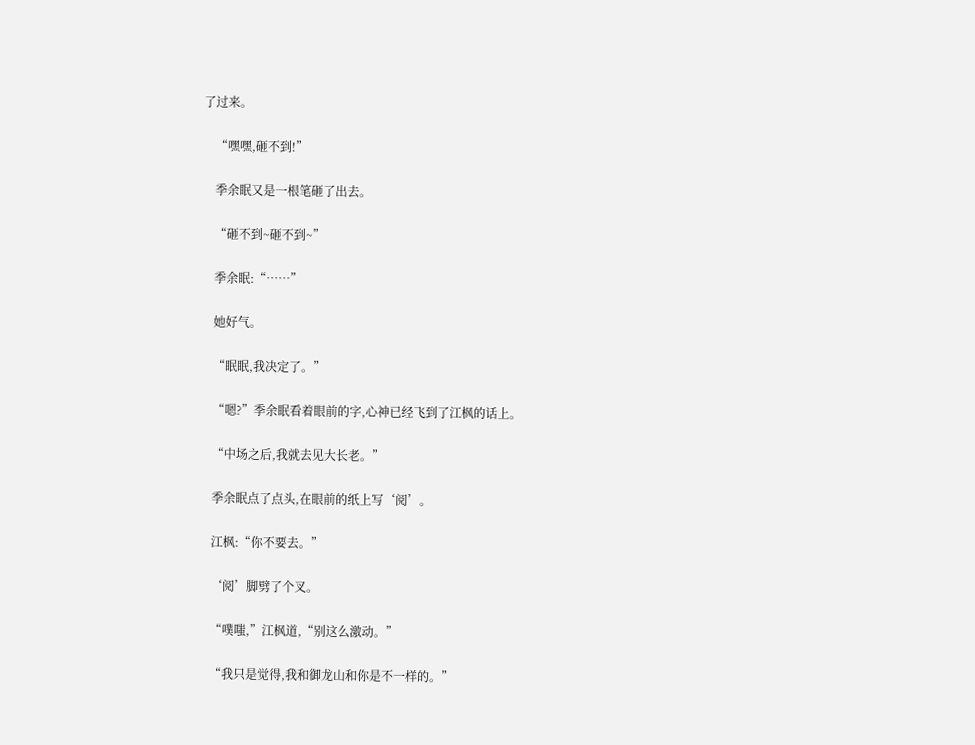了过来。

    “嘿嘿,砸不到!”

    季余眠又是一根笔砸了出去。

    “砸不到~砸不到~”

    季余眠:“……”

    她好气。

    “眠眠,我决定了。”

    “嗯?”季余眠看着眼前的字,心神已经飞到了江枫的话上。

    “中场之后,我就去见大长老。”

    季余眠点了点头,在眼前的纸上写‘阅’。

    江枫:“你不要去。”

    ‘阅’脚劈了个叉。

    “噗嗤,”江枫道,“别这么激动。”

    “我只是觉得,我和御龙山和你是不一样的。”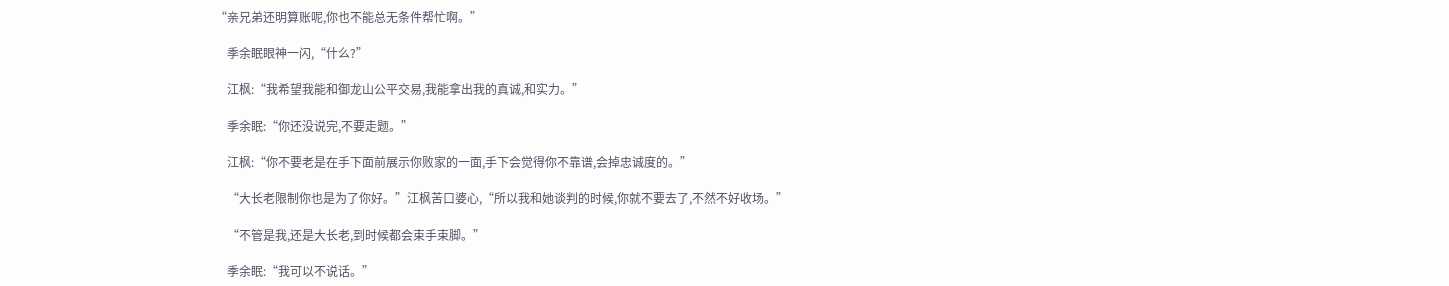“亲兄弟还明算账呢,你也不能总无条件帮忙啊。”

    季余眠眼神一闪,“什么?”

    江枫:“我希望我能和御龙山公平交易,我能拿出我的真诚,和实力。”

    季余眠:“你还没说完,不要走题。”

    江枫:“你不要老是在手下面前展示你败家的一面,手下会觉得你不靠谱,会掉忠诚度的。”

    “大长老限制你也是为了你好。”江枫苦口婆心,“所以我和她谈判的时候,你就不要去了,不然不好收场。”

    “不管是我,还是大长老,到时候都会束手束脚。”

    季余眠:“我可以不说话。”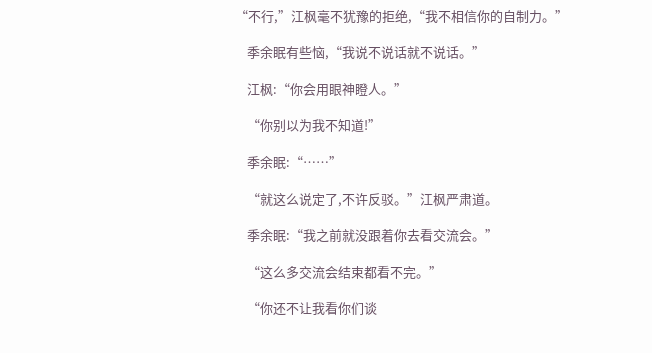“不行,”江枫毫不犹豫的拒绝,“我不相信你的自制力。”

    季余眠有些恼,“我说不说话就不说话。”

    江枫:“你会用眼神瞪人。”

    “你别以为我不知道!”

    季余眠:“……”

    “就这么说定了,不许反驳。”江枫严肃道。

    季余眠:“我之前就没跟着你去看交流会。”

    “这么多交流会结束都看不完。”

    “你还不让我看你们谈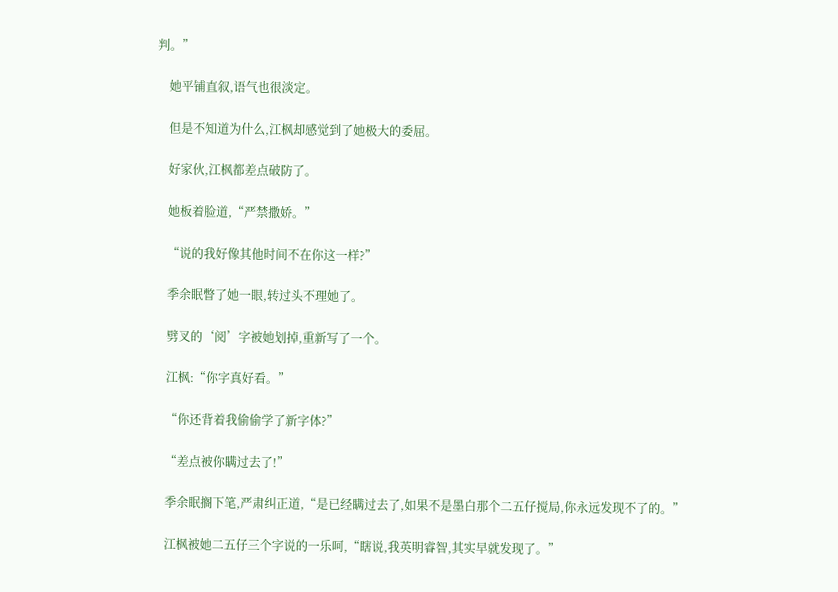判。”

    她平铺直叙,语气也很淡定。

    但是不知道为什么,江枫却感觉到了她极大的委屈。

    好家伙,江枫都差点破防了。

    她板着脸道,“严禁撒娇。”

    “说的我好像其他时间不在你这一样?”

    季余眠瞥了她一眼,转过头不理她了。

    劈叉的‘阅’字被她划掉,重新写了一个。

    江枫:“你字真好看。”

    “你还背着我偷偷学了新字体?”

    “差点被你瞒过去了!”

    季余眠搁下笔,严肃纠正道,“是已经瞒过去了,如果不是墨白那个二五仔搅局,你永远发现不了的。”

    江枫被她二五仔三个字说的一乐呵,“瞎说,我英明睿智,其实早就发现了。”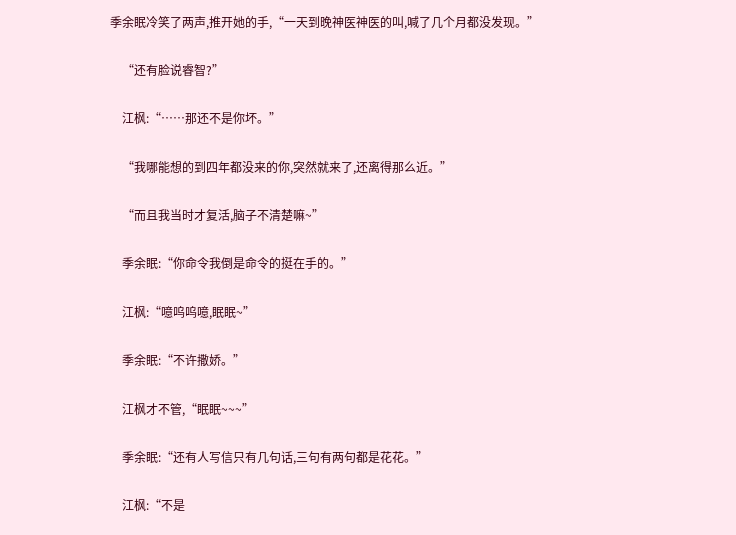季余眠冷笑了两声,推开她的手,“一天到晚神医神医的叫,喊了几个月都没发现。”

    “还有脸说睿智?”

    江枫:“……那还不是你坏。”

    “我哪能想的到四年都没来的你,突然就来了,还离得那么近。”

    “而且我当时才复活,脑子不清楚嘛~”

    季余眠:“你命令我倒是命令的挺在手的。”

    江枫:“噫呜呜噫,眠眠~”

    季余眠:“不许撒娇。”

    江枫才不管,“眠眠~~~”

    季余眠:“还有人写信只有几句话,三句有两句都是花花。”

    江枫:“不是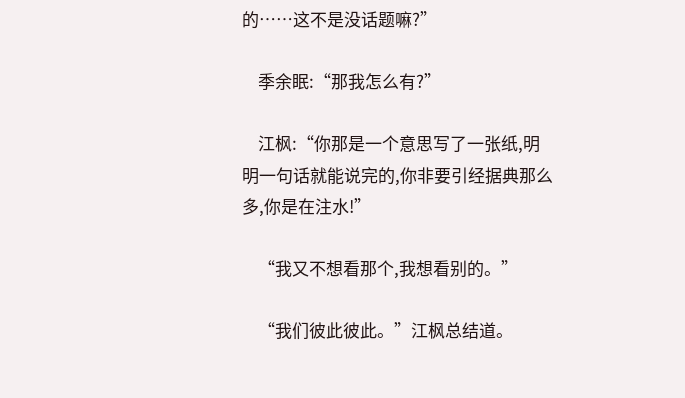的……这不是没话题嘛?”

    季余眠:“那我怎么有?”

    江枫:“你那是一个意思写了一张纸,明明一句话就能说完的,你非要引经据典那么多,你是在注水!”

    “我又不想看那个,我想看别的。”

    “我们彼此彼此。”江枫总结道。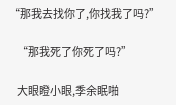“那我去找你了,你找我了吗?”

    “那我死了你死了吗?”

    大眼瞪小眼,季余眠啪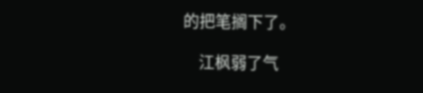的把笔搁下了。

    江枫弱了气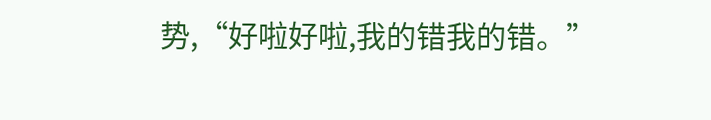势,“好啦好啦,我的错我的错。”